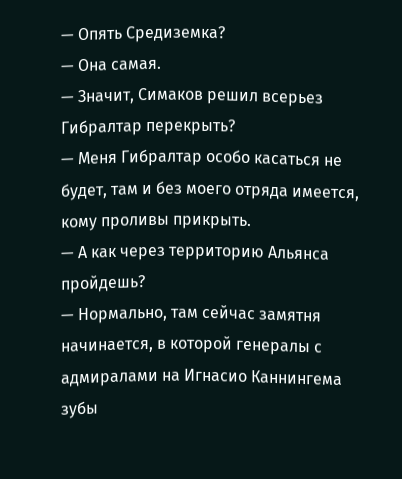— Опять Средиземка?
— Она самая.
— Значит, Симаков решил всерьез Гибралтар перекрыть?
— Меня Гибралтар особо касаться не будет, там и без моего отряда имеется, кому проливы прикрыть.
— А как через территорию Альянса пройдешь?
— Нормально, там сейчас замятня начинается, в которой генералы с адмиралами на Игнасио Каннингема зубы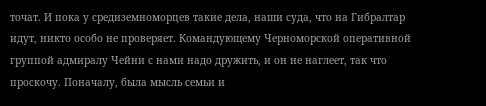точат. И пока у средиземноморцев такие дела, наши суда, что на Гибралтар идут, никто особо не проверяет. Командующему Черноморской оперативной группой адмиралу Чейни с нами надо дружить, и он не наглеет, так что проскочу. Поначалу, была мысль семьи и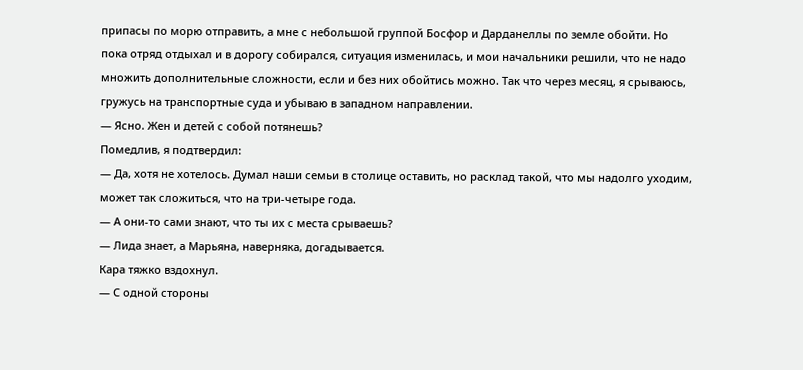припасы по морю отправить, а мне с небольшой группой Босфор и Дарданеллы по земле обойти. Но пока отряд отдыхал и в дорогу собирался, ситуация изменилась, и мои начальники решили, что не надо множить дополнительные сложности, если и без них обойтись можно. Так что через месяц, я срываюсь, гружусь на транспортные суда и убываю в западном направлении.
— Ясно. Жен и детей с собой потянешь?
Помедлив, я подтвердил:
— Да, хотя не хотелось. Думал наши семьи в столице оставить, но расклад такой, что мы надолго уходим, может так сложиться, что на три-четыре года.
— А они-то сами знают, что ты их с места срываешь?
— Лида знает, а Марьяна, наверняка, догадывается.
Кара тяжко вздохнул.
— С одной стороны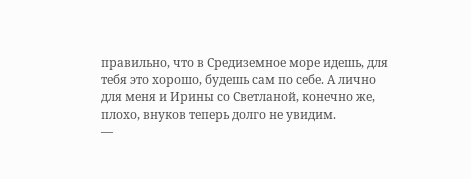правильно, что в Средиземное море идешь, для тебя это хорошо, будешь сам по себе. А лично для меня и Ирины со Светланой, конечно же, плохо, внуков теперь долго не увидим.
—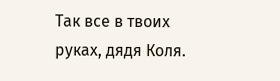Так все в твоих руках, дядя Коля.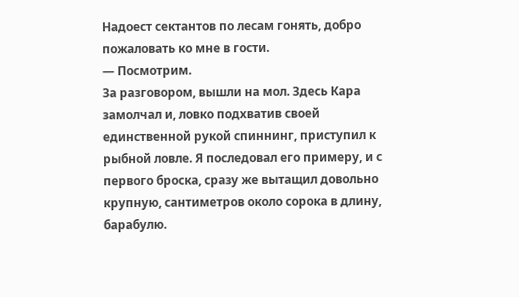Надоест сектантов по лесам гонять, добро пожаловать ко мне в гости.
— Посмотрим.
За разговором, вышли на мол. Здесь Кара замолчал и, ловко подхватив своей единственной рукой спиннинг, приступил к рыбной ловле. Я последовал его примеру, и с первого броска, сразу же вытащил довольно крупную, сантиметров около сорока в длину, барабулю.